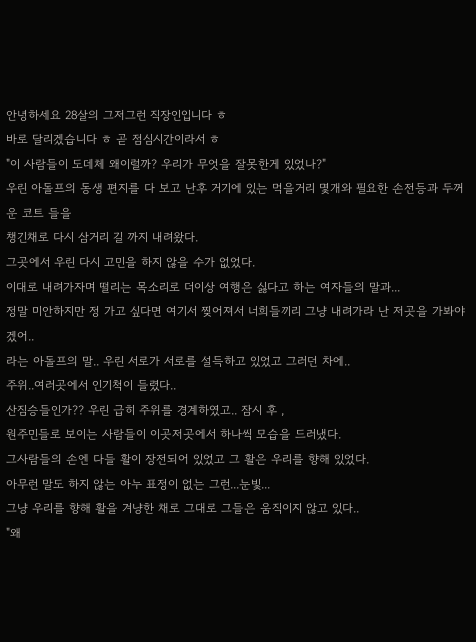안녕하세요 28살의 그저그런 직장인입니다 ㅎ
바로 달리겠습니다 ㅎ 곧 점심시간이라서 ㅎ
"이 사람들이 도데체 왜이럴까? 우리가 무엇을 잘못한게 있었나?"
우린 아돌프의 동생 편지를 다 보고 난후 거기에 있는 먹을거리 몇개와 필요한 손전등과 두꺼운 코트 들을
챙긴채로 다시 삼거리 길 까지 내려왔다.
그곳에서 우린 다시 고민을 하지 않을 수가 없었다.
이대로 내려가자며 떨리는 목소리로 더이상 여행은 싫다고 하는 여자들의 말과...
정말 미안하지만 정 가고 싶다면 여기서 찢어져서 너희들끼리 그냥 내려가라 난 저곳을 가봐야 겠어..
라는 아돌프의 말.. 우린 서로가 서로를 설득하고 있었고 그러던 차에..
주위..여러곳에서 인기척이 들렸다..
산짐승들인가?? 우린 급히 주위를 경계하였고.. 잠시 후 ,
원주민들로 보이는 사람들이 이곳저곳에서 하나씩 모습을 드러냈다.
그사람들의 손엔 다들 활이 장전되어 있었고 그 활은 우리를 향해 있었다.
아무런 말도 하지 않는 아누 표정이 없는 그런...눈빛...
그냥 우리를 향해 활을 겨냥한 채로 그대로 그들은 움직이지 않고 있다..
"왜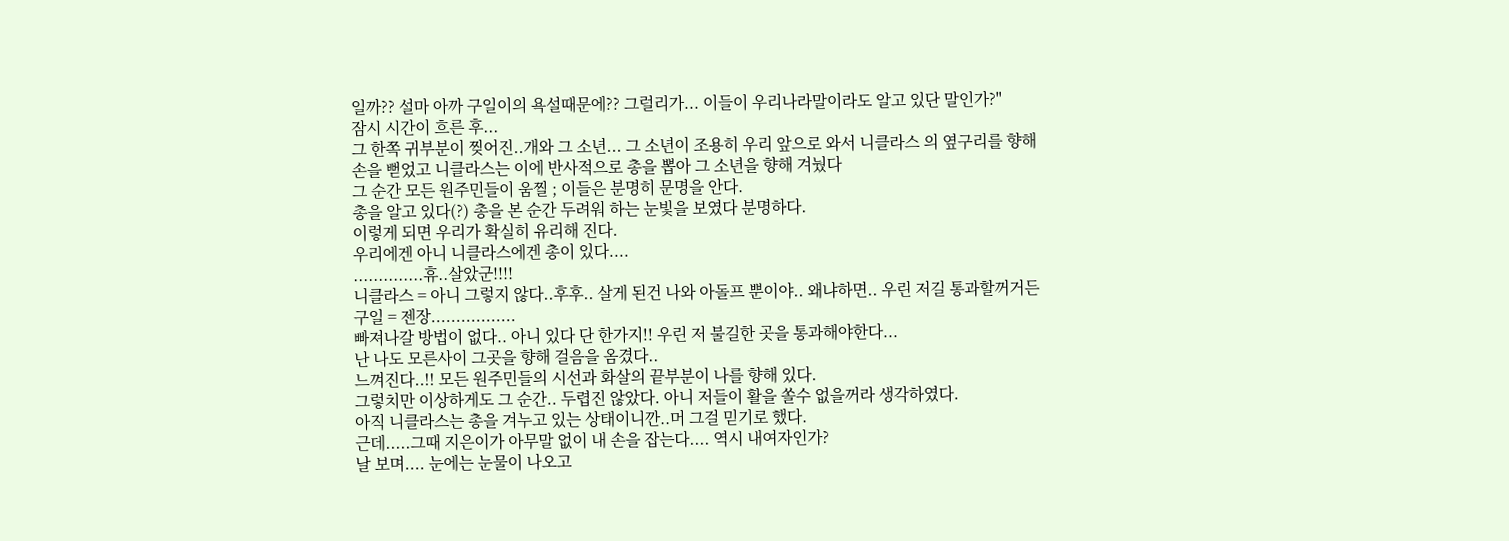일까?? 설마 아까 구일이의 욕설때문에?? 그럴리가... 이들이 우리나라말이라도 알고 있단 말인가?"
잠시 시간이 흐른 후...
그 한쪽 귀부분이 찢어진..개와 그 소년... 그 소년이 조용히 우리 앞으로 와서 니클라스 의 옆구리를 향해
손을 뻗었고 니클라스는 이에 반사적으로 총을 뽑아 그 소년을 향해 겨눴다
그 순간 모든 원주민들이 움찔 ; 이들은 분명히 문명을 안다.
총을 알고 있다(?) 총을 본 순간 두려워 하는 눈빛을 보였다 분명하다.
이렇게 되면 우리가 확실히 유리해 진다.
우리에겐 아니 니클라스에겐 총이 있다....
..............휴..살았군!!!!
니클라스 = 아니 그렇지 않다..후후.. 살게 된건 나와 아돌프 뿐이야.. 왜냐하면.. 우린 저길 통과할꺼거든
구일 = 젠장.................
빠져나갈 방법이 없다.. 아니 있다 단 한가지!! 우린 저 불길한 곳을 통과해야한다...
난 나도 모른사이 그곳을 향해 걸음을 옴겼다..
느껴진다..!! 모든 원주민들의 시선과 화살의 끝부분이 나를 향해 있다.
그렇치만 이상하게도 그 순간.. 두렵진 않았다. 아니 저들이 활을 쏠수 없을꺼라 생각하였다.
아직 니클라스는 총을 겨누고 있는 상태이니깐..머 그걸 믿기로 했다.
근데.....그때 지은이가 아무말 없이 내 손을 잡는다.... 역시 내여자인가?
날 보며.... 눈에는 눈물이 나오고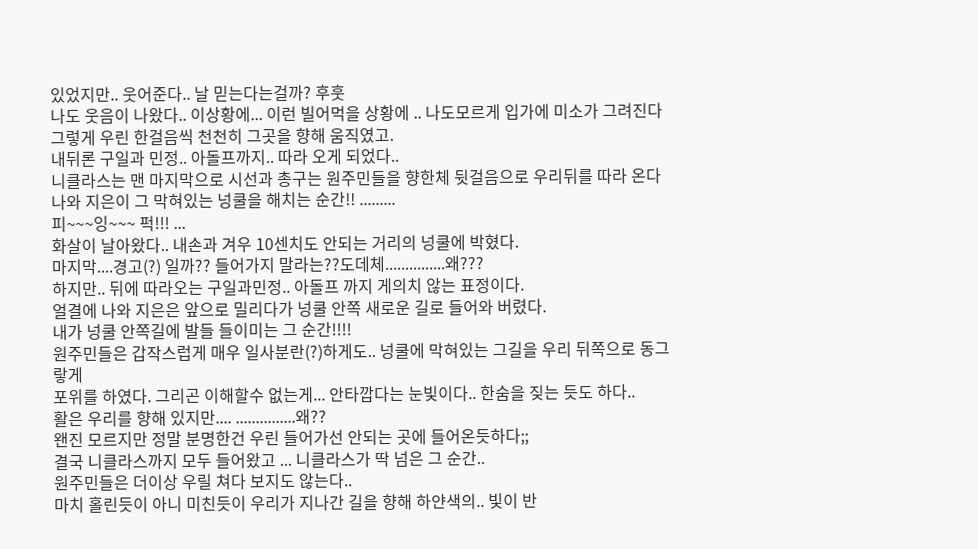있었지만.. 웃어준다.. 날 믿는다는걸까? 후훗
나도 웃음이 나왔다.. 이상황에... 이런 빌어먹을 상황에 .. 나도모르게 입가에 미소가 그려진다
그렇게 우린 한걸음씩 천천히 그곳을 향해 움직였고.
내뒤론 구일과 민정.. 아돌프까지.. 따라 오게 되었다..
니클라스는 맨 마지막으로 시선과 총구는 원주민들을 향한체 뒷걸음으로 우리뒤를 따라 온다
나와 지은이 그 막혀있는 넝쿨을 해치는 순간!! .........
피~~~잉~~~ 퍽!!! ...
화살이 날아왔다.. 내손과 겨우 10센치도 안되는 거리의 넝쿨에 박혔다.
마지막....경고(?) 일까?? 들어가지 말라는??도데체...............왜???
하지만.. 뒤에 따라오는 구일과민정.. 아돌프 까지 게의치 않는 표정이다.
얼결에 나와 지은은 앞으로 밀리다가 넝쿨 안쪽 새로운 길로 들어와 버렸다.
내가 넝쿨 안쪽길에 발들 들이미는 그 순간!!!!
원주민들은 갑작스럽게 매우 일사분란(?)하게도.. 넝쿨에 막혀있는 그길을 우리 뒤쪽으로 동그랗게
포위를 하였다. 그리곤 이해할수 없는게... 안타깝다는 눈빛이다.. 한숨을 짖는 듯도 하다..
활은 우리를 향해 있지만.... ...............왜??
왠진 모르지만 정말 분명한건 우린 들어가선 안되는 곳에 들어온듯하다;;
결국 니클라스까지 모두 들어왔고 ... 니클라스가 딱 넘은 그 순간..
원주민들은 더이상 우릴 쳐다 보지도 않는다..
마치 홀린듯이 아니 미친듯이 우리가 지나간 길을 향해 하얀색의.. 빛이 반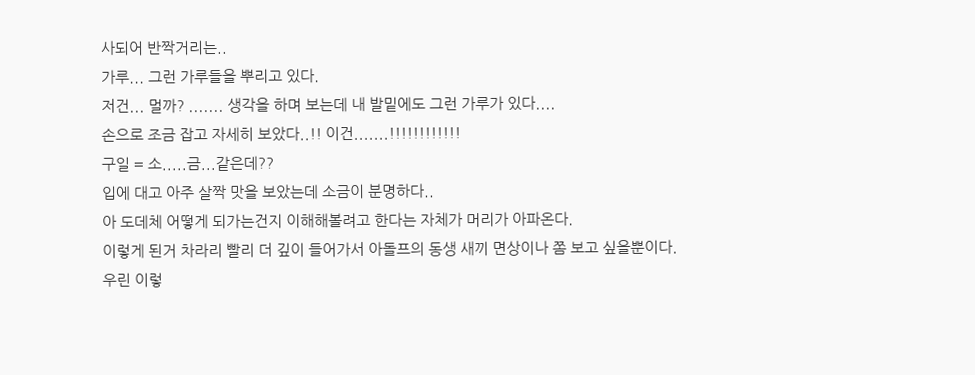사되어 반짝거리는..
가루... 그런 가루들을 뿌리고 있다.
저건... 멀까? ....... 생각을 하며 보는데 내 발밑에도 그런 가루가 있다....
손으로 조금 잡고 자세히 보았다..!! 이건.......!!!!!!!!!!!!
구일 = 소.....금...같은데??
입에 대고 아주 살짝 맛을 보았는데 소금이 분명하다..
아 도데체 어떻게 되가는건지 이해해볼려고 한다는 자체가 머리가 아파온다.
이렇게 된거 차라리 빨리 더 깊이 들어가서 아돌프의 동생 새끼 면상이나 쫌 보고 싶을뿐이다.
우린 이렇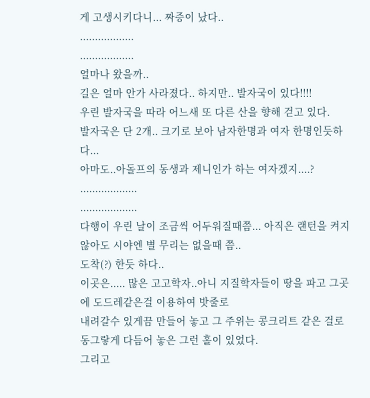게 고생시키다니... 짜증이 났다..
..................
..................
얼마나 왔을까..
길은 얼마 안가 사라졌다.. 하지만.. 발자국이 있다!!!!
우린 발자국을 따라 어느새 또 다른 산을 향해 걷고 있다.
발자국은 단 2개.. 크기로 보아 남자한명과 여자 한명인듯하다...
아마도..아돌프의 동생과 제니인가 하는 여자겠지....?
...................
...................
다행이 우린 날이 조금씩 어두워질때쯤... 아직은 랜턴을 켜지 않아도 시야엔 별 무리는 없을때 쯤..
도착(?) 한듯 하다..
이곳은..... 많은 고고학자..아니 지질학자들이 땅을 파고 그곳에 도드레같은걸 이용하여 밧줄로
내려갈수 있게끔 만들어 놓고 그 주위는 콩크리트 같은 걸로 동그랗게 다듬어 놓은 그런 홀이 있었다.
그리고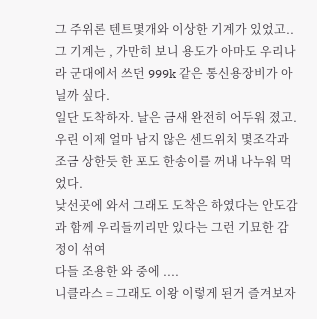그 주위론 텐트몇개와 이상한 기계가 있었고..
그 기계는 , 가만히 보니 용도가 아마도 우리나라 군대에서 쓰던 999k 같은 통신용장비가 아닐까 싶다.
일단 도착하자. 날은 금새 완전히 어두워 졌고. 우린 이제 얼마 남지 않은 센드위치 몇조각과
조금 상한듯 한 포도 한송이를 꺼내 나누워 먹었다.
낮선곳에 와서 그래도 도착은 하였다는 안도감과 함께 우리들끼리만 있다는 그런 기묘한 감정이 섞여
다들 조용한 와 중에 ....
니클라스 = 그래도 이왕 이렇게 된거 즐겨보자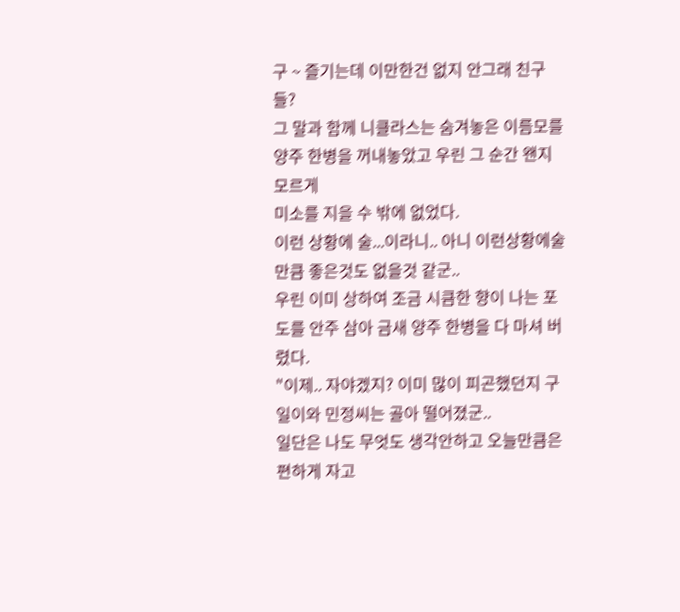구 ~ 즐기는데 이만한건 없지 안그래 친구들?
그 말과 함께 니클라스는 숨겨놓은 이름모를 양주 한병을 꺼내놓았고 우린 그 순간 왠지 모르게
미소를 지을 수 밖에 없었다.
이런 상황에 술...이라니.. 아니 이런상황에술만큼 좋은것도 없을것 같군..
우린 이미 상하여 조금 시큼한 향이 나는 포도를 안주 삼아 금새 양주 한병을 다 마셔 버렸다.
"이제.. 자야겠지? 이미 많이 피곤했던지 구일이와 민정씨는 골아 떨어졌군..
일단은 나도 무엇도 생각안하고 오늘만큼은 편하게 자고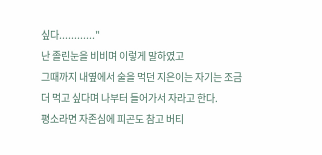싶다............"
난 졸린눈을 비비며 이렇게 말하였고
그때까지 내옆에서 술을 먹던 지은이는 자기는 조금 더 먹고 싶다며 나부터 들어가서 자라고 한다.
평소라면 자존심에 피곤도 참고 버티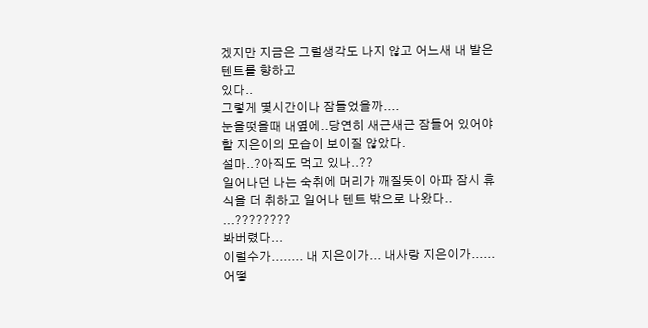겠지만 지금은 그럴생각도 나지 않고 어느새 내 발은 텐트를 향하고
있다..
그렇게 몇시간이나 잠들었을까....
눈을떳을때 내옆에..당연히 새근새근 잠들어 있어야 할 지은이의 모습이 보이질 않았다.
설마..?아직도 먹고 있나..??
일어나던 나는 숙취에 머리가 깨질듯이 아파 잠시 휴식을 더 취하고 일어나 텐트 밖으로 나왔다..
...????????
봐버렸다...
이럴수가........ 내 지은이가... 내사랑 지은이가...... 어떻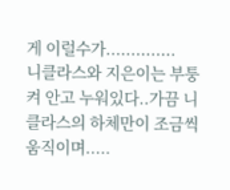게 이럴수가..............
니클라스와 지은이는 부퉁켜 안고 누워있다..가끔 니클라스의 하체만이 조금씩 움직이며.....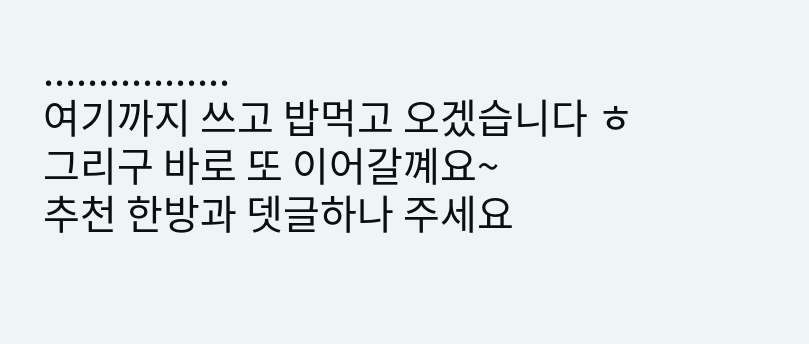.................
여기까지 쓰고 밥먹고 오겠습니다 ㅎ
그리구 바로 또 이어갈꼐요~
추천 한방과 뎃글하나 주세요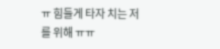ㅠ 힘들게 타자 치는 저를 위해 ㅠㅠ